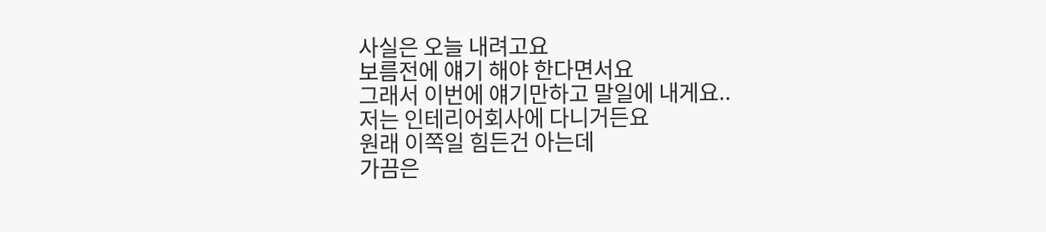사실은 오늘 내려고요
보름전에 얘기 해야 한다면서요
그래서 이번에 얘기만하고 말일에 내게요..
저는 인테리어회사에 다니거든요
원래 이쪽일 힘든건 아는데
가끔은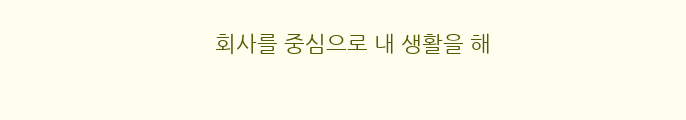회사를 중심으로 내 생활을 해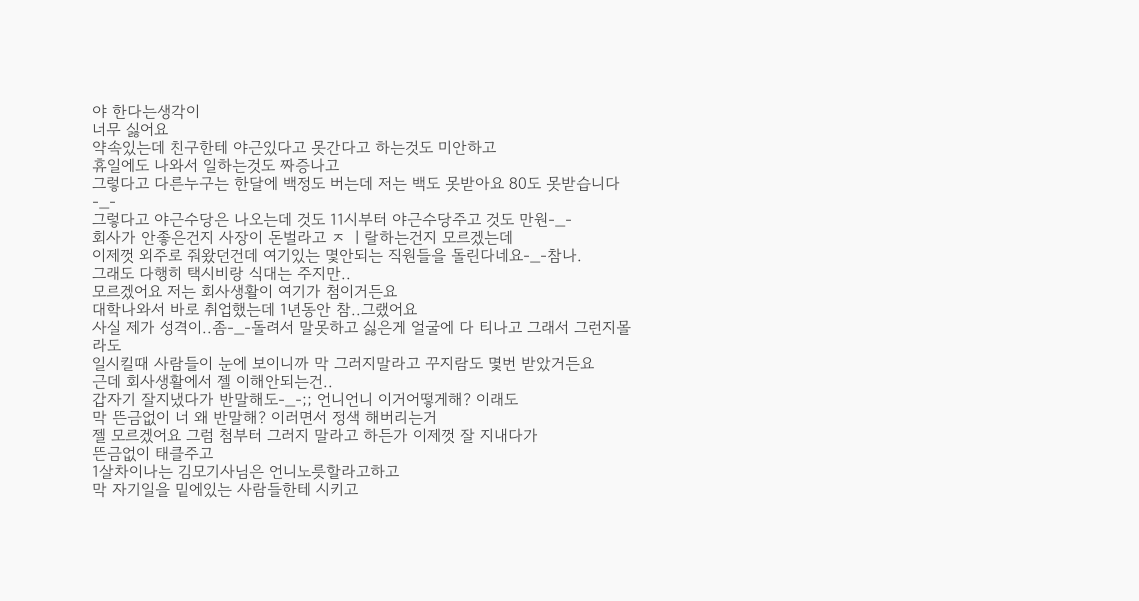야 한다는생각이
너무 싫어요
약속있는데 친구한테 야근있다고 못간다고 하는것도 미안하고
휴일에도 나와서 일하는것도 짜증나고
그렇다고 다른누구는 한달에 백정도 버는데 저는 백도 못받아요 80도 못받습니다-_-
그렇다고 야근수당은 나오는데 것도 11시부터 야근수당주고 것도 만원-_-
회사가 안좋은건지 사장이 돈벌라고 ㅈ ㅣ랄하는건지 모르겠는데
이제껏 외주로 줘왔던건데 여기있는 몇안되는 직원들을 돌린다네요-_-참나.
그래도 다행히 택시비랑 식대는 주지만..
모르겠어요 저는 회사생활이 여기가 첨이거든요
대학나와서 바로 취업했는데 1년동안 참..그랬어요
사실 제가 성격이..좀-_-돌려서 말못하고 싫은게 얼굴에 다 티나고 그래서 그런지몰라도
일시킬때 사람들이 눈에 보이니까 막 그러지말라고 꾸지람도 몇번 받았거든요
근데 회사생활에서 젤 이해안되는건..
갑자기 잘지냈다가 반말해도-_-;; 언니언니 이거어떻게해? 이래도
막 뜬금없이 너 왜 반말해? 이러면서 정색 해버리는거
젤 모르겠어요 그럼 첨부터 그러지 말라고 하든가 이제껏 잘 지내다가
뜬금없이 태클주고
1살차이나는 김모기사님은 언니노릇할라고하고
막 자기일을 밑에있는 사람들한테 시키고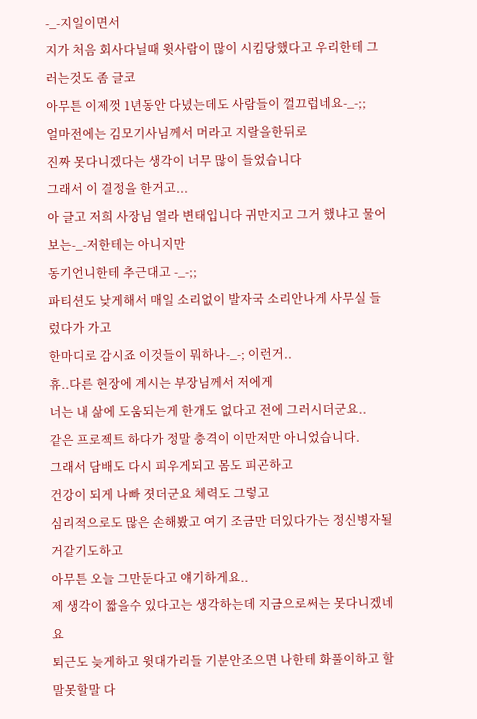-_-지일이면서
지가 처음 회사다닐때 윗사람이 많이 시킴당했다고 우리한테 그러는것도 좀 글코
아무튼 이제껏 1년동안 다녔는데도 사람들이 껄끄럽네요-_-;;
얼마전에는 김모기사님께서 머라고 지랄을한뒤로
진짜 못다니겠다는 생각이 너무 많이 들었습니다
그래서 이 결정을 한거고...
아 글고 저희 사장님 열라 변태입니다 귀만지고 그거 했냐고 물어보는-_-저한테는 아니지만
동기언니한테 추근대고 -_-;;
파티션도 낮게해서 매일 소리없이 발자국 소리안나게 사무실 들렀다가 가고
한마디로 감시죠 이것들이 뭐하나-_-; 이런거..
휴..다른 현장에 계시는 부장님께서 저에게
너는 내 삶에 도움되는게 한개도 없다고 전에 그러시더군요..
같은 프로젝트 하다가 정말 충격이 이만저만 아니었습니다.
그래서 담배도 다시 피우게되고 몸도 피곤하고
건강이 되게 나빠 졋더군요 체력도 그렇고
심리적으로도 많은 손해봤고 여기 조금만 더있다가는 정신병자될거같기도하고
아무튼 오늘 그만둔다고 얘기하게요..
제 생각이 짧을수 있다고는 생각하는데 지금으로써는 못다니겠네요
퇴근도 늦게하고 윗대가리들 기분안조으면 나한테 화풀이하고 할말못할말 다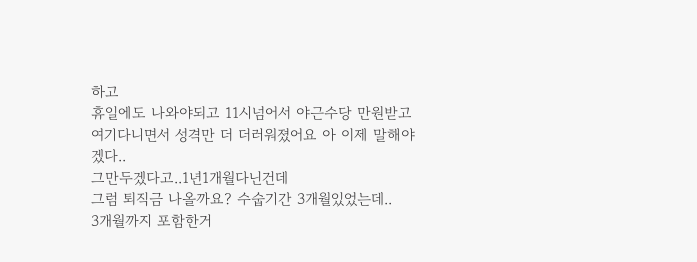하고
휴일에도 나와야되고 11시넘어서 야근수당 만원받고
여기다니면서 성격만 더 더러워졌어요 아 이제 말해야겠다..
그만두겠다고..1년1개월다닌건데
그럼 퇴직금 나올까요? 수숩기간 3개월있었는데..
3개월까지 포함한거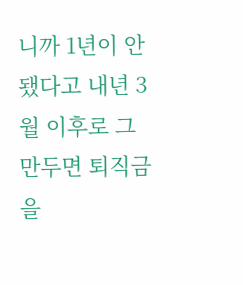니까 1년이 안됐다고 내년 3월 이후로 그만두면 퇴직금을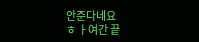안준다네요
ㅎ ㅏ여간 끝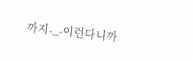까지-_-이런다니까